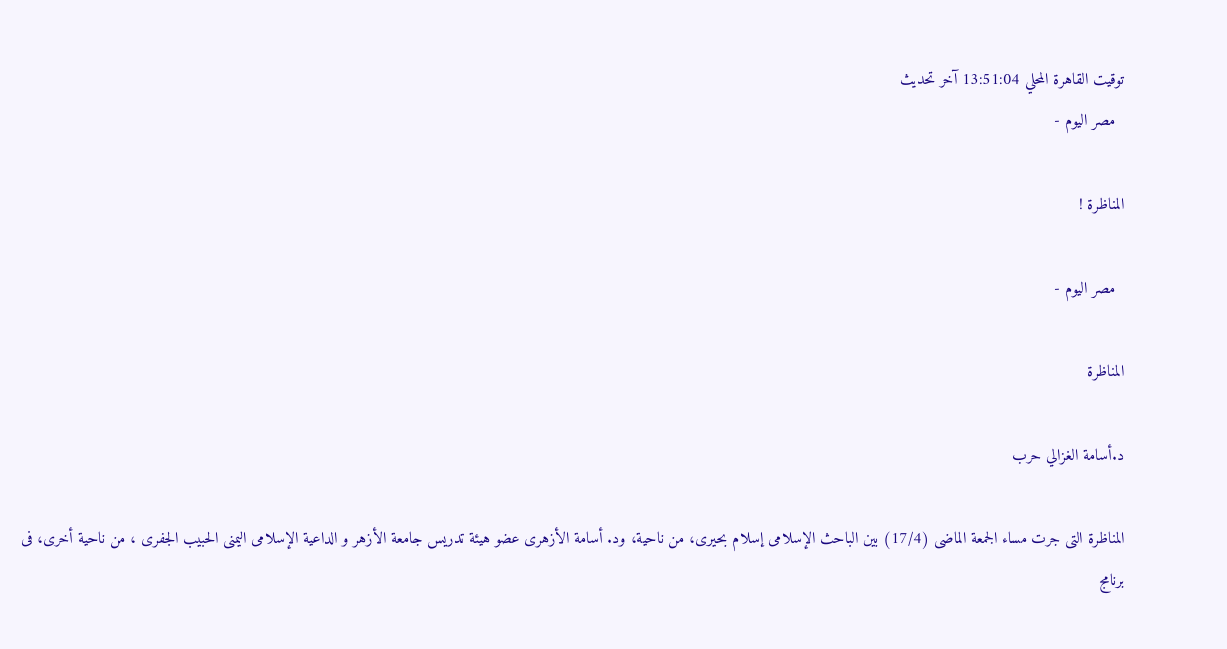توقيت القاهرة المحلي 13:51:04 آخر تحديث
  مصر اليوم -

المناظرة !

  مصر اليوم -

المناظرة

د.أسامة الغزالي حرب

المناظرة التى جرت مساء الجمعة الماضى (17/4) بين الباحث الإسلامى إسلام بحيرى، من ناحية، ود. أسامة الأزهرى عضو هيئة تدريس جامعة الأزهر و الداعية الإسلامى اليمنى الحبيب الجفرى ، من ناحية أخرى، فى برنامج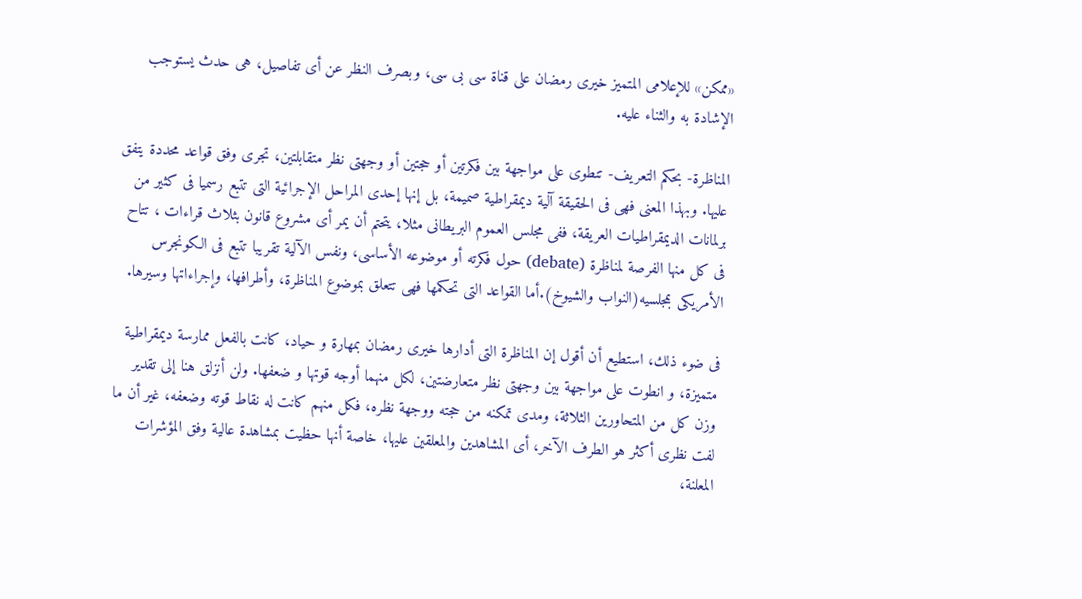«ممكن» للإعلامى المتميز خيرى رمضان على قناة سى بى سى، وبصرف النظر عن أى تفاصيل، هى حدث يستوجب الإشادة به والثناء عليه.

المناظرة- بحكم التعريف- تنطوى على مواجهة بين فكرتين أو حجتين أو وجهتى نظر متقابلتين، تجرى وفق قواعد محددة يتفق عليها. وبهذا المعنى فهى فى الحقيقة آلية ديمقراطية صميمة، بل إنها إحدى المراحل الإجرائية التى تتبع رسميا فى كثير من برلمانات الديمقراطيات العريقة، ففى مجلس العموم البريطانى مثلا، يتحتم أن يمر أى مشروع قانون بثلاث قراءات ، تتاح فى كل منها الفرصة لمناظرة (debate) حول فكرته أو موضوعه الأساسى، ونفس الآلية تقريبا تتبع فى الكونجرس الأمريكى بمجلسيه(النواب والشيوخ).أما القواعد التى تحكمها فهى تتعلق بموضوع المناظرة، وأطرافها، وإجراءاتها وسيرها.

فى ضوء ذلك، استطيع أن أقول إن المناظرة التى أدارها خيرى رمضان بمهارة و حياد، كانت بالفعل ممارسة ديمقراطية متميزة، و انطوت على مواجهة بين وجهتى نظر متعارضتين، لكل منهما أوجه قوتها و ضعفها. ولن أنزلق هنا إلى تقدير وزن كل من المتحاورين الثلاثة، ومدى تمكنه من حجته ووجهة نظره، فكل منهم كانت له نقاط قوته وضعفه، غير أن ما لفت نظرى أكثر هو الطرف الآخر، أى المشاهدين والمعلقين عليها، خاصة أنها حظيت بمشاهدة عالية وفق المؤشرات المعلنة،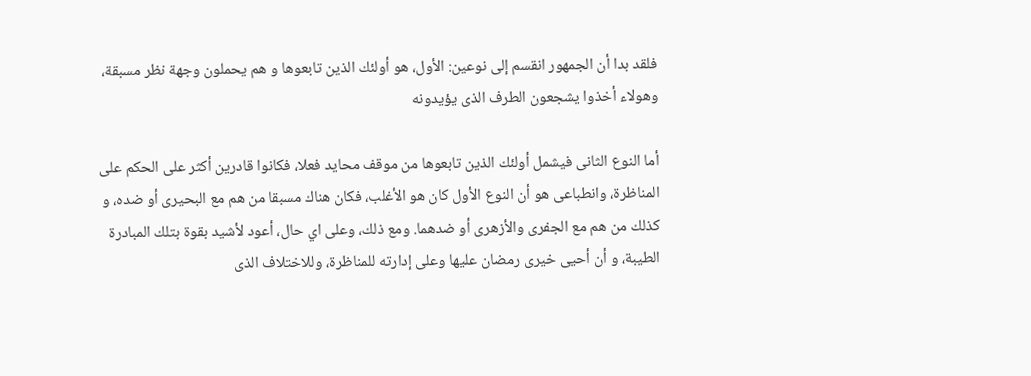فلقد بدا أن الجمهور انقسم إلى نوعين: الأول، هو أولئك الذين تابعوها و هم يحملون وجهة نظر مسبقة، وهولاء أخذوا يشجعون الطرف الذى يؤيدونه

أما النوع الثانى فيشمل أولئك الذين تابعوها من موقف محايد فعلا، فكانوا قادرين أكثر على الحكم على المناظرة، وانطباعى هو أن النوع الأول كان هو الأغلب، فكان هناك مسبقا من هم مع البحيرى أو ضده، و كذلك من هم مع الجفرى والأزهرى أو ضدهما. ومع ذلك، وعلى اي حال، أعود لأشيد بقوة بتلك المبادرة الطيبة، و أن أحيى خيرى رمضان عليها وعلى إدارته للمناظرة، وللاختلاف الذى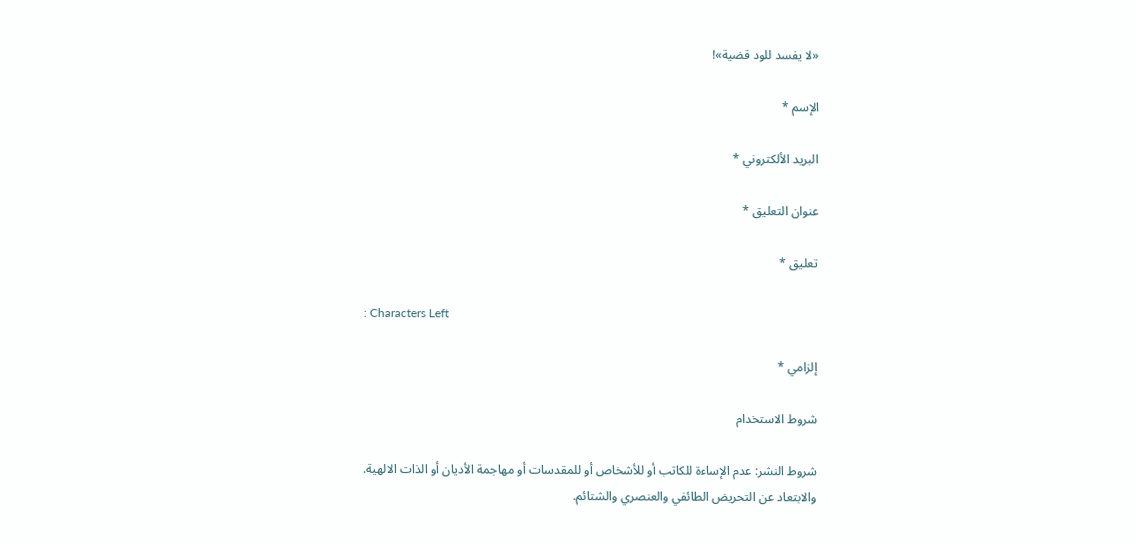«لا يفسد للود قضية»!

الإسم *

البريد الألكتروني *

عنوان التعليق *

تعليق *

: Characters Left

إلزامي *

شروط الاستخدام

شروط النشر: عدم الإساءة للكاتب أو للأشخاص أو للمقدسات أو مهاجمة الأديان أو الذات الالهية. والابتعاد عن التحريض الطائفي والعنصري والشتائم.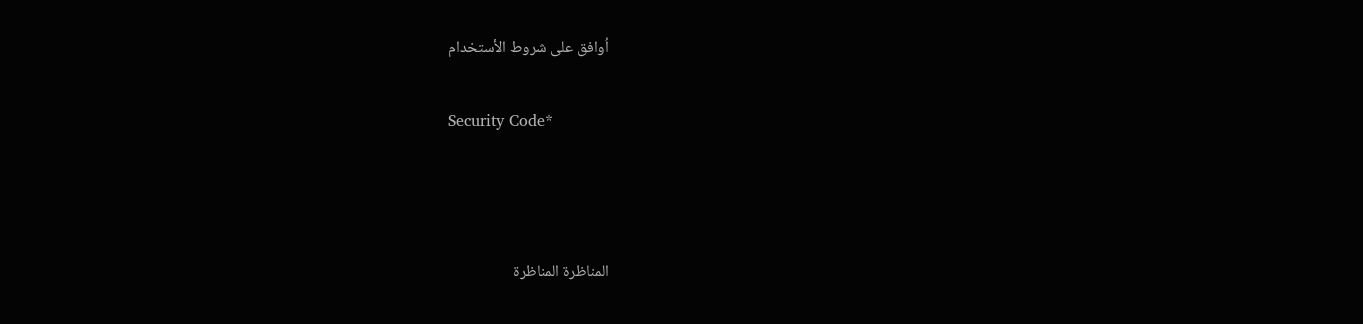اُوافق على شروط الأستخدام

Security Code*



المناظرة المناظرة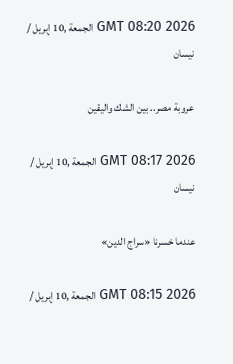GMT 08:20 2026 الجمعة ,10 إبريل / نيسان

عروبة مصر.. بين الشك واليقين

GMT 08:17 2026 الجمعة ,10 إبريل / نيسان

عندما خسرنا «سراج الدين»

GMT 08:15 2026 الجمعة ,10 إبريل /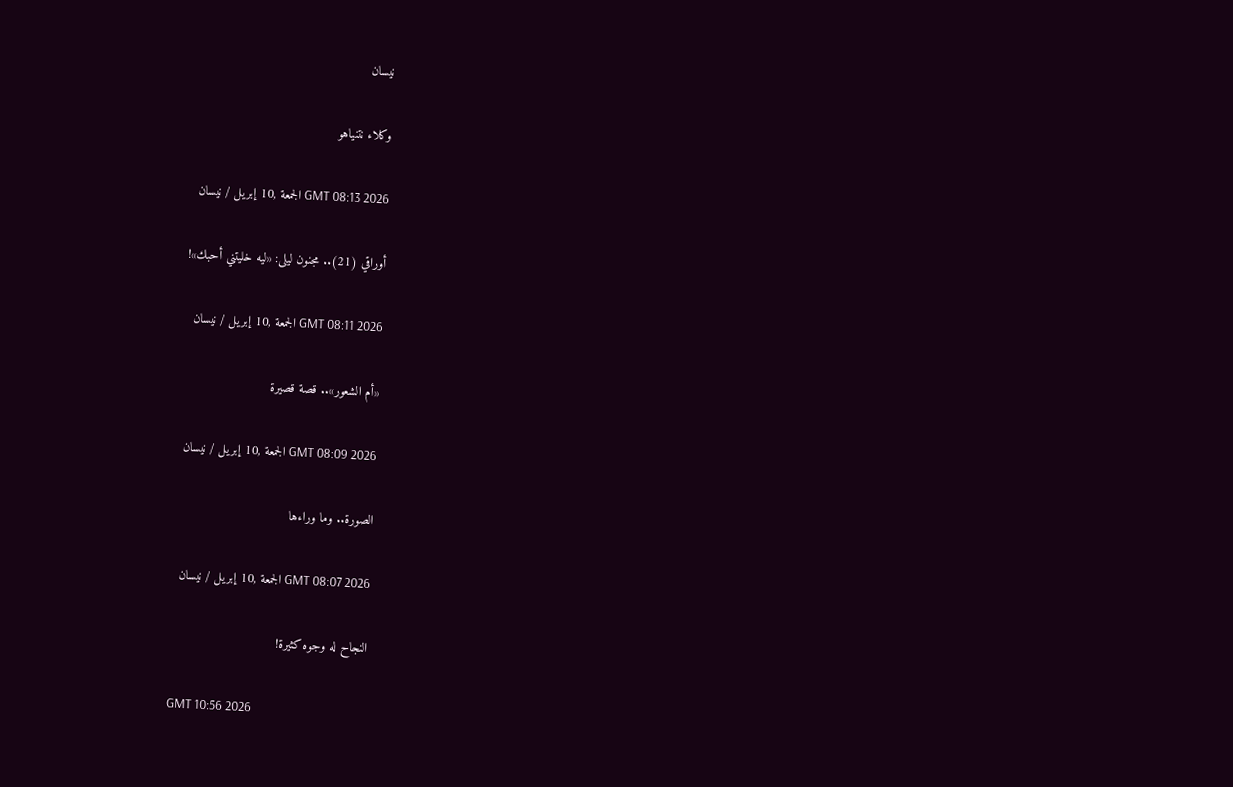نيسان

وكلاء نتنياهو

GMT 08:13 2026 الجمعة ,10 إبريل / نيسان

أوراقي (21).. مجنون ليلى: «ليه خليتني أحبك»!

GMT 08:11 2026 الجمعة ,10 إبريل / نيسان

«أم الشعور».. قصة قصيرة

GMT 08:09 2026 الجمعة ,10 إبريل / نيسان

الصورة.. وما وراءها

GMT 08:07 2026 الجمعة ,10 إبريل / نيسان

النجاح له وجوه كثيرة!

GMT 10:56 2026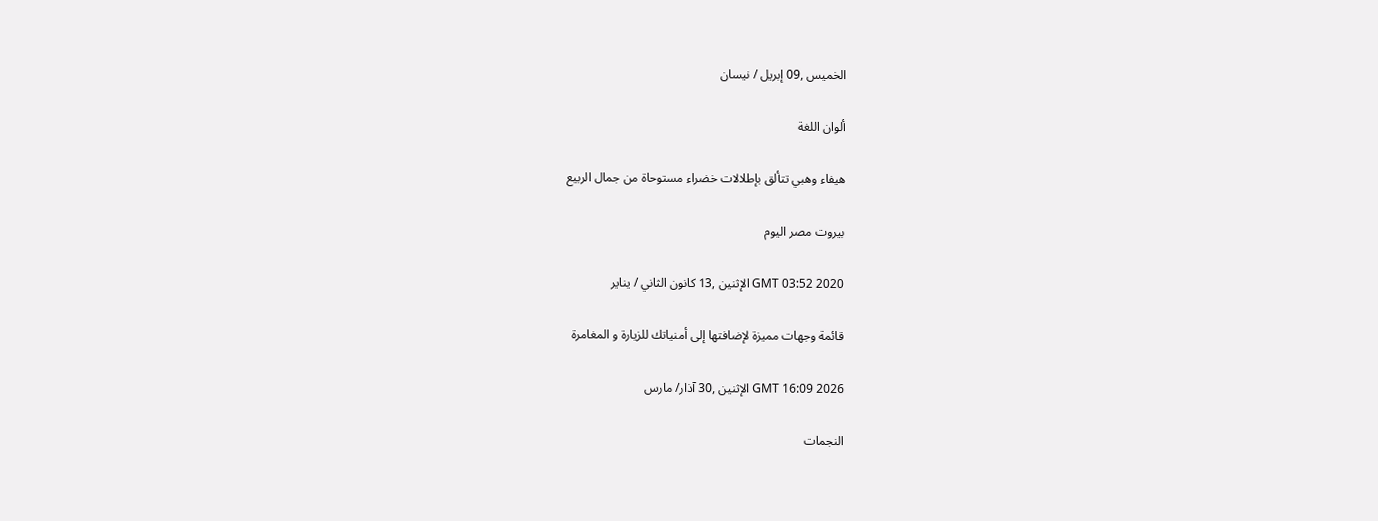الخميس ,09 إبريل / نيسان

ألوان اللغة

هيفاء وهبي تتألق بإطلالات خضراء مستوحاة من جمال الربيع

بيروت مصر اليوم

GMT 03:52 2020 الإثنين ,13 كانون الثاني / يناير

قائمة وجهات مميزة لإضافتها إلى أمنياتك للزيارة و المغامرة

GMT 16:09 2026 الإثنين ,30 آذار/ مارس

النجمات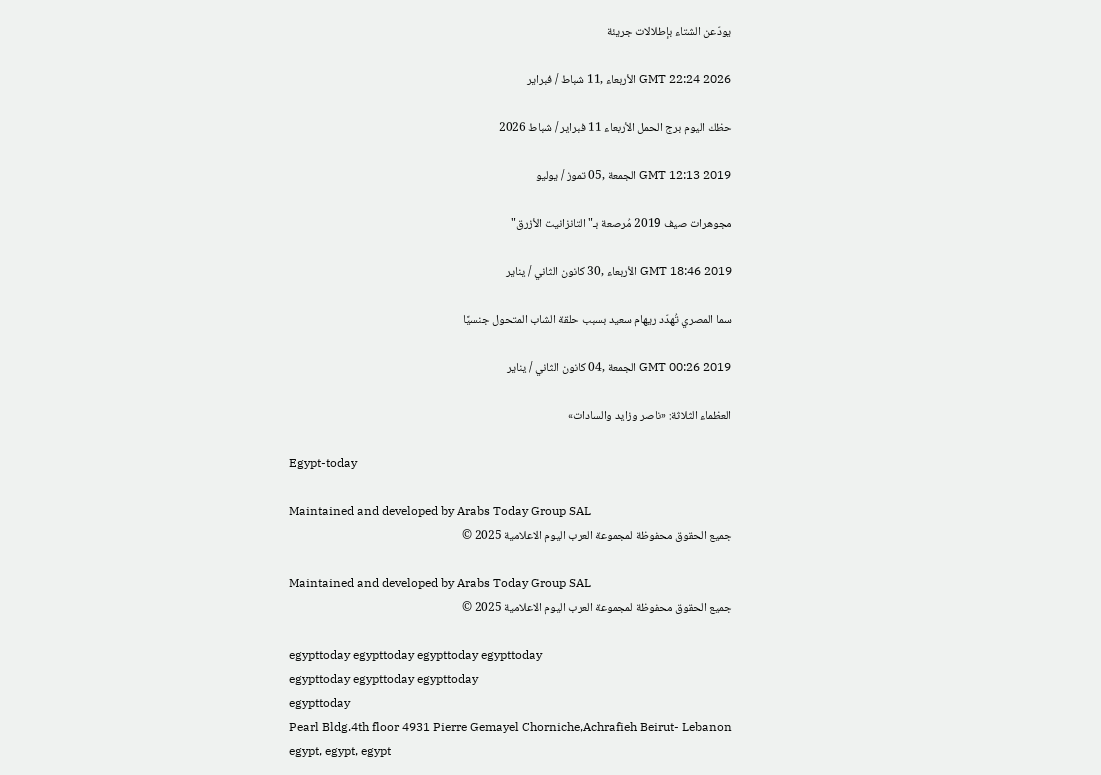يودّعن الشتاء بإطلالات جريئة

GMT 22:24 2026 الأربعاء ,11 شباط / فبراير

حظك اليوم برج الحمل الأربعاء 11 فبراير / شباط 2026

GMT 12:13 2019 الجمعة ,05 تموز / يوليو

مجوهرات صيف 2019 مُرصعة بـ"التانزانيت الأزرق"

GMT 18:46 2019 الأربعاء ,30 كانون الثاني / يناير

سما المصري تُهدّد ريهام سعيد بسبب حلقة الشاب المتحول جنسيًا

GMT 00:26 2019 الجمعة ,04 كانون الثاني / يناير

العظماء الثلاثة: «ناصر وزايد والسادات»

Egypt-today

Maintained and developed by Arabs Today Group SAL
جميع الحقوق محفوظة لمجموعة العرب اليوم الاعلامية 2025 ©

Maintained and developed by Arabs Today Group SAL
جميع الحقوق محفوظة لمجموعة العرب اليوم الاعلامية 2025 ©

egypttoday egypttoday egypttoday egypttoday
egypttoday egypttoday egypttoday
egypttoday
Pearl Bldg.4th floor 4931 Pierre Gemayel Chorniche,Achrafieh Beirut- Lebanon
egypt, egypt, egypt